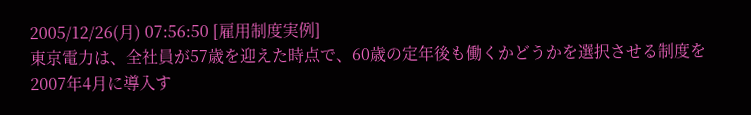2005/12/26(月) 07:56:50 [雇用制度実例]
東京電力は、全社員が57歳を迎えた時点で、60歳の定年後も働くかどうかを選択させる制度を2007年4月に導入す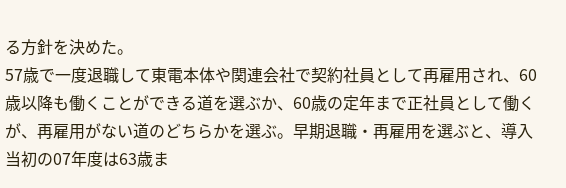る方針を決めた。
57歳で一度退職して東電本体や関連会社で契約社員として再雇用され、60歳以降も働くことができる道を選ぶか、60歳の定年まで正社員として働くが、再雇用がない道のどちらかを選ぶ。早期退職・再雇用を選ぶと、導入当初の07年度は63歳ま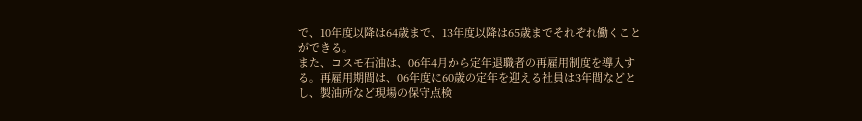で、10年度以降は64歳まで、13年度以降は65歳までそれぞれ働くことができる。
また、コスモ石油は、06年4月から定年退職者の再雇用制度を導入する。再雇用期間は、06年度に60歳の定年を迎える社員は3年間などとし、製油所など現場の保守点検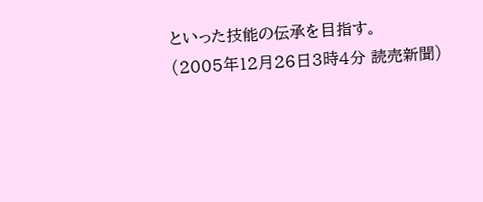といった技能の伝承を目指す。
(2005年12月26日3時4分 読売新聞)